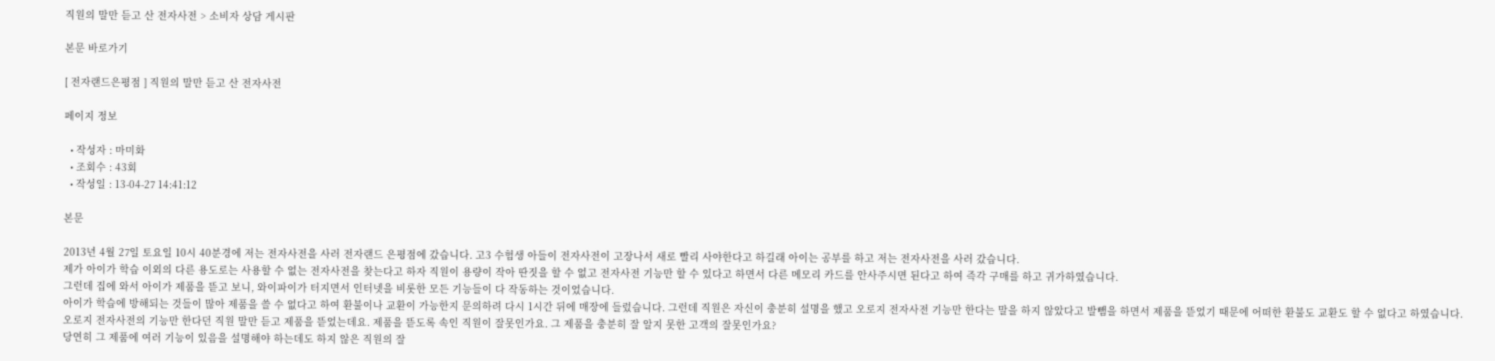직원의 말만 듣고 산 전자사전 > 소비자 상담 게시판

본문 바로가기

[ 전자랜드은평점 ] 직원의 말만 듣고 산 전자사전

페이지 정보

  • 작성자 : 마미화
  • 조회수 : 43회
  • 작성일 : 13-04-27 14:41:12

본문

2013년 4월 27일 토요일 10시 40분경에 저는 전자사전을 사러 전자랜드 은평점에 갔습니다. 고3 수험생 아들이 전자사전이 고장나서 새로 빨리 사야한다고 하길래 아이는 공부를 하고 저는 전자사전을 사러 갔습니다.
제가 아이가 학습 이외의 다른 용도로는 사용할 수 없는 전자사전을 찾는다고 하자 직원이 용량이 작아 딴짓을 할 수 없고 전자사전 기능만 할 수 있다고 하면서 다른 메모리 카드를 안사주시면 된다고 하여 즉각 구매를 하고 귀가하였습니다.
그런데 집에 와서 아이가 제품을 뜯고 보니, 와이파이가 터지면서 인터넷을 비롯한 모든 기능들이 다 작동하는 것이었습니다.
아이가 학습에 방해되는 것들이 많아 제품을 쓸 수 없다고 하여 환불이나 교환이 가능한지 문의하려 다시 1시간 뒤에 매장에 들렀습니다. 그런데 직원은 자신이 충분히 설명을 했고 오로지 전자사전 기능만 한다는 말을 하지 않았다고 발뺌을 하면서 제품을 뜯었기 때문에 어떠한 환불도 교환도 할 수 없다고 하였습니다.
오로지 전자사전의 기능만 한다던 직원 말만 듣고 제품을 뜯었는데요. 제품을 뜯도록 속인 직원이 잘못인가요. 그 제품을 충분히 잘 알지 못한 고객의 잘못인가요?
당연히 그 제품에 여러 기능이 있음을 설명해야 하는데도 하지 않은 직원의 잘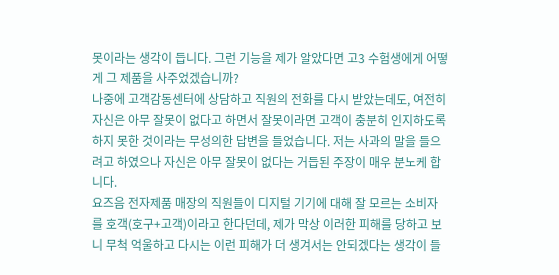못이라는 생각이 듭니다. 그런 기능을 제가 알았다면 고3 수험생에게 어떻게 그 제품을 사주었겠습니까?
나중에 고객감동센터에 상담하고 직원의 전화를 다시 받았는데도, 여전히 자신은 아무 잘못이 없다고 하면서 잘못이라면 고객이 충분히 인지하도록 하지 못한 것이라는 무성의한 답변을 들었습니다. 저는 사과의 말을 들으려고 하였으나 자신은 아무 잘못이 없다는 거듭된 주장이 매우 분노케 합니다.
요즈음 전자제품 매장의 직원들이 디지털 기기에 대해 잘 모르는 소비자를 호객(호구+고객)이라고 한다던데, 제가 막상 이러한 피해를 당하고 보니 무척 억울하고 다시는 이런 피해가 더 생겨서는 안되겠다는 생각이 들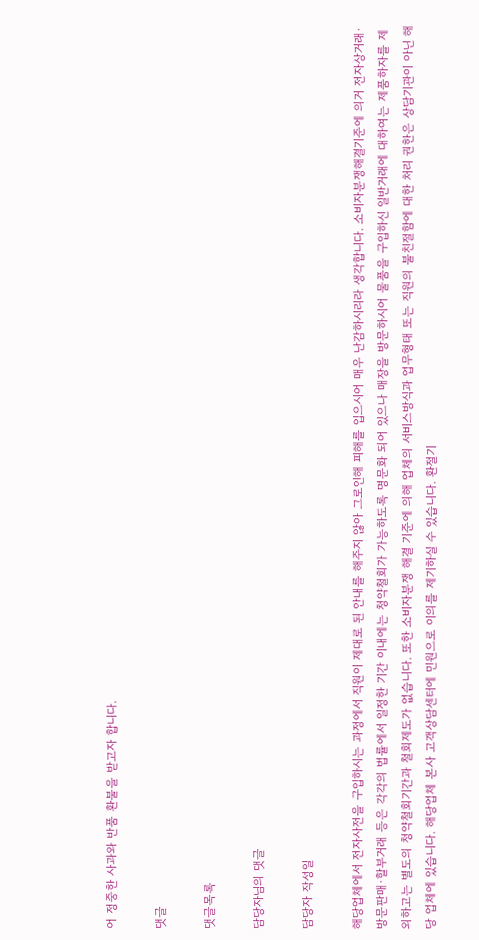어 정중한 사과와 반품 환불을 받고자 합니다.

댓글

댓글목록

담당자님의 댓글

담당자 작성일

해당업체에서 전자사전을 구입하시는 과정에서 직원이 제대로 된 안내를 해주지 않아 그로인해 피해를 입으시어 매우 난감하시리라 생각합니다. 소비자분쟁해결기준에 의거 전자상거래·방문판매·할부거래 등은 각각의 법률에서 일정한 기간 이내에는 청약철회가 가능하도록 명문화 되어 있으나 매장을 방문하시어 물품을 구입하신 일반거래에 대하여는 제품하자를 제외하고는 별도의 청약철회기간과 철회제도가 없습니다. 또한 소비자분쟁 해결 기준에 의해 업체의 서비스방식과 업무형태 또는 직원의 불친절함에 대한 처리 권한은 상담기관이 아닌 해당 업체에 있습니다. 해당업체 본사 고객상담센터에 민원으로 이의를 제기하실 수 있습니다. 환절기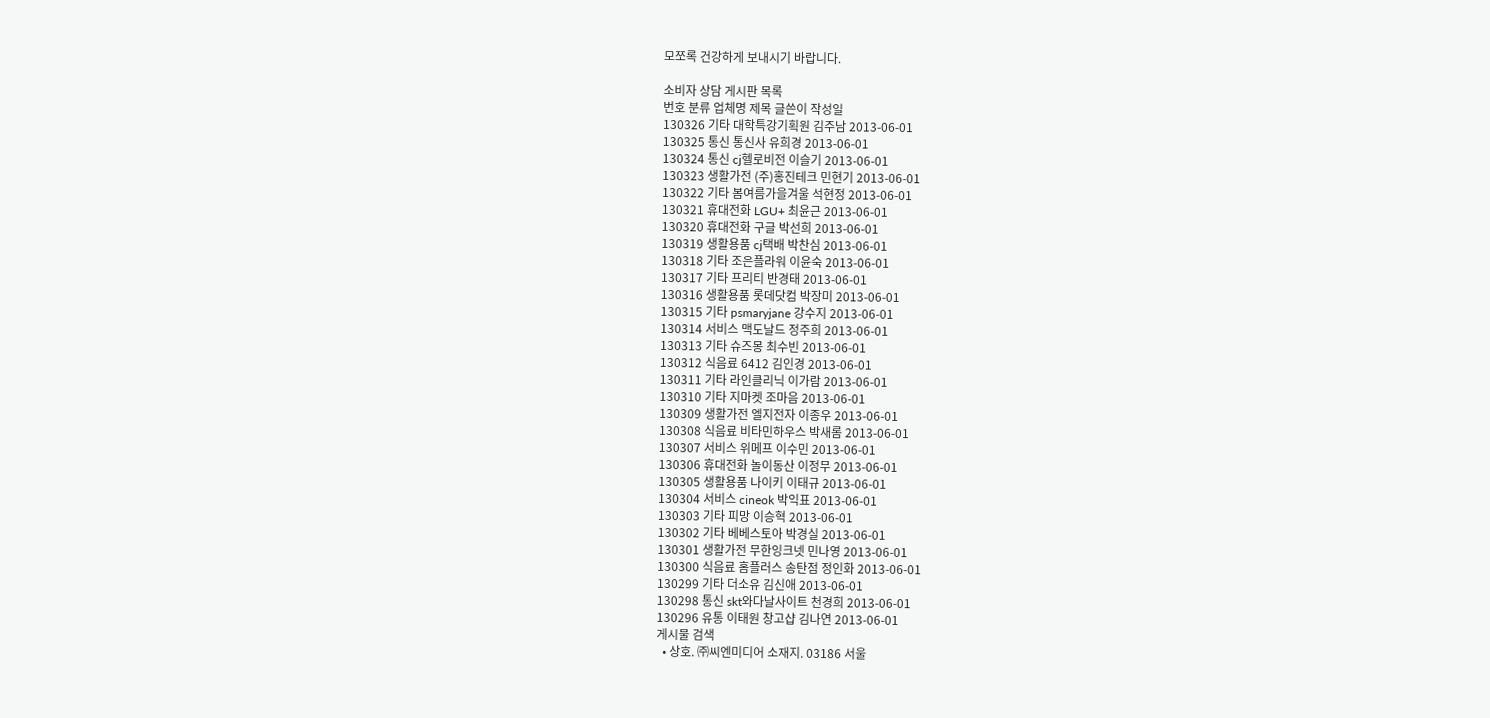모쪼록 건강하게 보내시기 바랍니다.

소비자 상담 게시판 목록
번호 분류 업체명 제목 글쓴이 작성일
130326 기타 대학특강기획원 김주남 2013-06-01
130325 통신 통신사 유희경 2013-06-01
130324 통신 cj헬로비전 이슬기 2013-06-01
130323 생활가전 (주)홍진테크 민현기 2013-06-01
130322 기타 봄여름가을겨울 석현정 2013-06-01
130321 휴대전화 LGU+ 최윤근 2013-06-01
130320 휴대전화 구글 박선희 2013-06-01
130319 생활용품 cj택배 박찬심 2013-06-01
130318 기타 조은플라워 이윤숙 2013-06-01
130317 기타 프리티 반경태 2013-06-01
130316 생활용품 롯데닷컴 박장미 2013-06-01
130315 기타 psmaryjane 강수지 2013-06-01
130314 서비스 맥도날드 정주희 2013-06-01
130313 기타 슈즈몽 최수빈 2013-06-01
130312 식음료 6412 김인경 2013-06-01
130311 기타 라인클리닉 이가람 2013-06-01
130310 기타 지마켓 조마음 2013-06-01
130309 생활가전 엘지전자 이종우 2013-06-01
130308 식음료 비타민하우스 박새롬 2013-06-01
130307 서비스 위메프 이수민 2013-06-01
130306 휴대전화 놀이동산 이정무 2013-06-01
130305 생활용품 나이키 이태규 2013-06-01
130304 서비스 cineok 박익표 2013-06-01
130303 기타 피망 이승혁 2013-06-01
130302 기타 베베스토아 박경실 2013-06-01
130301 생활가전 무한잉크넷 민나영 2013-06-01
130300 식음료 홈플러스 송탄점 정인화 2013-06-01
130299 기타 더소유 김신애 2013-06-01
130298 통신 skt와다날사이트 천경희 2013-06-01
130296 유통 이태원 창고샵 김나연 2013-06-01
게시물 검색
  • 상호. ㈜씨엔미디어 소재지. 03186 서울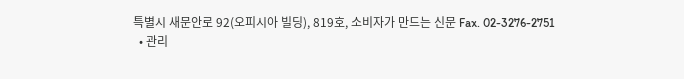특별시 새문안로 92(오피시아 빌딩), 819호, 소비자가 만드는 신문 Fax. 02-3276-2751
  • 관리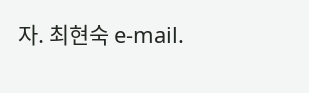자. 최현숙 e-mail.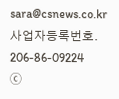sara@csnews.co.kr 사업자등록번호. 206-86-09224
ⓒ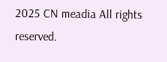2025 CN meadia All rights reserved.